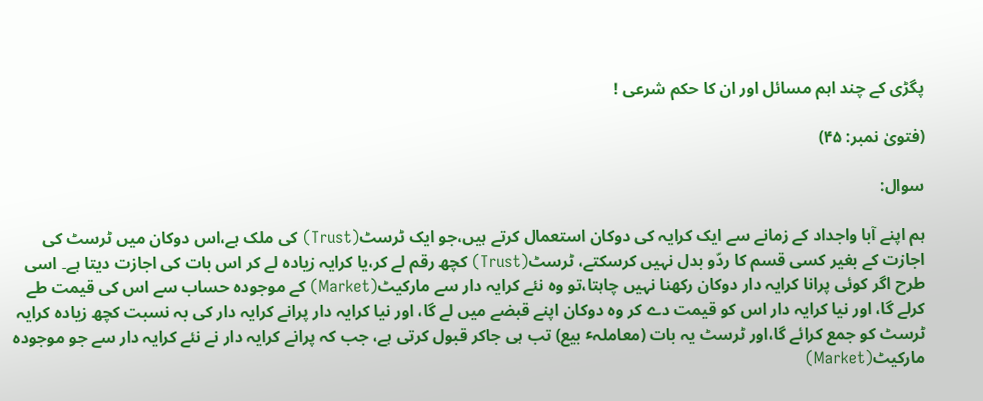پگڑی کے چند اہم مسائل اور ان کا حکم شرعی !

(فتویٰ نمبر: ۴۵)

سوال:

ہم اپنے آبا واجداد کے زمانے سے ایک کرایہ کی دوکان استعمال کرتے ہیں،جو ایک ٹرسٹ(Trust) کی ملک ہے،اس دوکان میں ٹرسٹ کی اجازت کے بغیر کسی قسم کا ردّو بدل نہیں کرسکتے، ٹرسٹ(Trust) کچھ رقم لے کر،یا کرایہ زیادہ لے کر اس بات کی اجازت دیتا ہے۔ اسی طرح اگر کوئی پرانا کرایہ دار دوکان رکھنا نہیں چاہتا،تو وہ نئے کرایہ دار سے مارکیٹ(Market) کے موجودہ حساب سے اس کی قیمت طے کرلے گا، اور نیا کرایہ دار اس کو قیمت دے کر وہ دوکان اپنے قبضے میں لے گا، اور نیا کرایہ دار پرانے کرایہ دار کی بہ نسبت کچھ زیادہ کرایہ ٹرسٹ کو جمع کرائے گا،اور ٹرسٹ یہ بات (معاملہٴ بیع) تب ہی جاکر قبول کرتی ہے، جب کہ پرانے کرایہ دار نے نئے کرایہ دار سے جو موجودہ مارکیٹ(Market)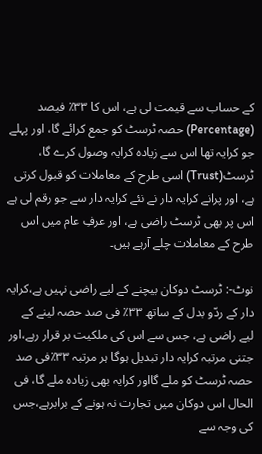کے حساب سے قیمت لی ہے، اس کا ۳۳٪ فیصد (Percentage) حصہ ٹرسٹ کو جمع کرائے گا، اور پہلے جو کرایہ تھا اس سے زیادہ کرایہ وصول کرے گا، ٹرسٹ(Trust) اسی طرح کے معاملات کو قبول کرتی ہے، اور پرانے کرایہ دار نے نئے کرایہ دار سے جو رقم لی ہے اس پر بھی ٹرسٹ راضی ہے، اور عرفِ عام میں اس طرح کے معاملات چلے آرہے ہیں۔

نوٹ-: ٹرسٹ دوکان بیچنے کے لیے راضی نہیں ہے،کرایہ دار کے ردّو بدل کے ساتھ ۳۳٪ فی صد حصہ لینے کے لیے راضی ہے، جس سے اس کی ملکیت بر قرار رہے،اور جتنی مرتبہ کرایہ دار تبدیل ہوگا ہر مرتبہ ۳۳٪فی صد حصہ ٹرسٹ کو ملے گااور کرایہ بھی زیادہ ملے گا، فی الحال اس دوکان میں تجارت نہ ہونے کے برابرہے،جس کی وجہ سے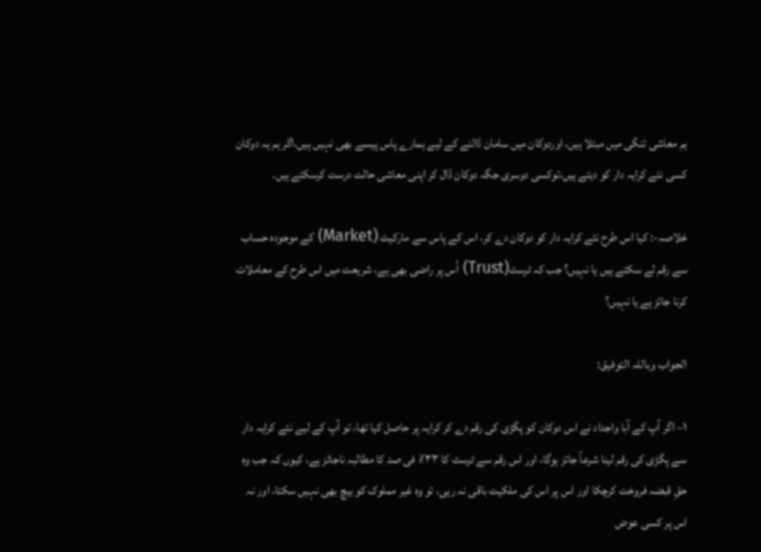ہم معاشی تنگی میں مبتلا ہیں، اوردوکان میں سامان ڈالنے کے لیے ہمارے پاس پیسے بھی نہیں ہیں،اگر ہم یہ دوکان کسی نئے کرایہ دار کو دیتے ہیں،توکسی دوسری جگہ دوکان ڈال کر اپنی معاشی حالت درست کرسکتے ہیں۔

خلاصہ-: کیا اس طرح نئے کرایہ دار کو دوکان دے کر، اس کے پاس سے مارکیٹ (Market) کے موجودہ حساب سے رقم لے سکتے ہیں یا نہیں؟ جب کہ ٹرسٹ(Trust) اُس پر راضی بھی ہے، شریعت میں اس طرح کے معاملات کرنا جائز ہے یا نہیں؟

الجواب وباللہ التوفیق:

۱– اگر آپ کے آبا واجداد نے اس دوکان کو پگڑی کی رقم دے کر کرایہ پر حاصل کیا تھا، تو آپ کے لیے نئے کرایہ دار سے پگڑی کی رقم لینا شرعاً جائز ہوگا، اور اس رقم سے ٹرسٹ کا ۳۳٪ فی صد کا مطالبہ ناجائز ہے، کیوں کہ جب وہ حقِ قبضہ فروخت کرچکا اور اس پر اس کی ملکیت باقی نہ رہی، تو وہ غیر مملوک کو بیچ بھی نہیں سکتا، اور نہ اس پر کسی عوض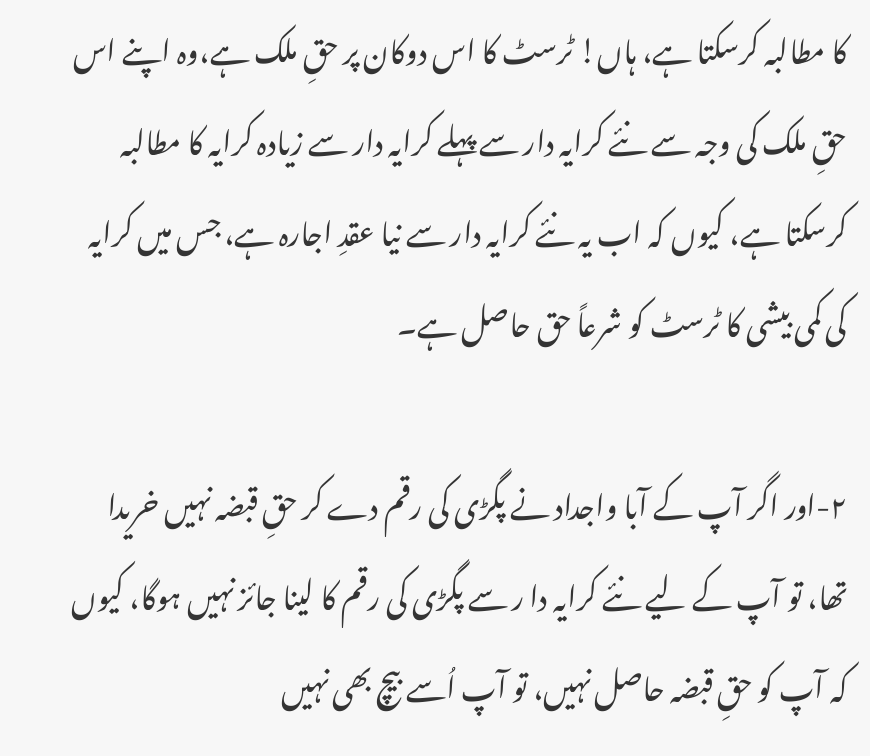کا مطالبہ کرسکتا ہے، ہاں! ٹرسٹ کا اس دوکان پر حقِ ملک ہے،وہ اپنے اس حقِ ملک کی وجہ سے نئے کرایہ دار سے پہلے کرایہ دار سے زیادہ کرایہ کا مطالبہ کرسکتا ہے، کیوں کہ اب یہ نئے کرایہ دار سے نیا عقدِ اجارہ ہے، جس میں کرایہ کی کمی بیشی کا ٹرسٹ کو شرعاً حق حاصل ہے۔

۲-اور اگر آپ کے آبا واجداد نے پگڑی کی رقم دے کر حقِ قبضہ نہیں خریدا تھا، تو آپ کے لیے نئے کرایہ دا ر سے پگڑی کی رقم کا لینا جائز نہیں ہوگا، کیوں کہ آپ کو حقِ قبضہ حاصل نہیں، تو آپ اُسے بیچ بھی نہیں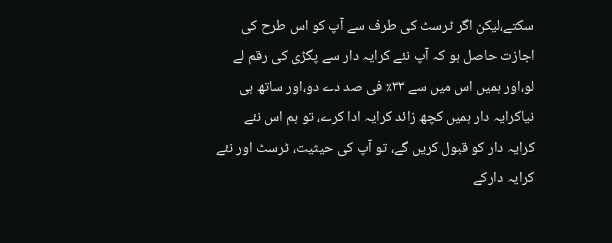سکتے،لیکن اگر ٹرسٹ کی طرف سے آپ کو اس طرح کی اجازت حاصل ہو کہ آپ نئے کرایہ دار سے پگڑی کی رقم لے لو،اور ہمیں اس میں سے ۳۳٪ فی صد دے دو،اور ساتھ ہی نیاکرایہ دار ہمیں کچھ زائد کرایہ ادا کرے، تو ہم اس نئے کرایہ دار کو قبول کریں گے، تو آپ کی حیثیت، ٹرسٹ اور نئے کرایہ دارکے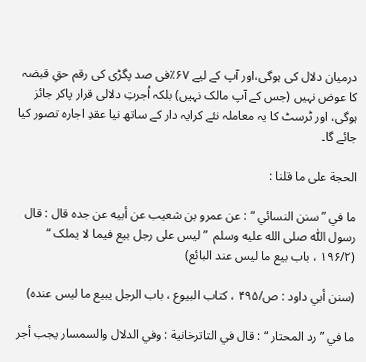درمیان دلال کی ہوگی،اور آپ کے لیے ۶۷٪فی صد پگڑی کی رقم حقِ قبضہ کا عوض نہیں (جس کے آپ مالک نہیں) بلکہ اُجرتِ دلالی قرار پاکر جائز ہوگی، اور ٹرسٹ کا یہ معاملہ نئے کرایہ دار کے ساتھ نیا عقدِ اجارہ تصور کیا جائے گا۔

الحجة علی ما قلنا :

ما في ” سنن النسائي “ : عن عمرو بن شعیب عن أبیه عن جده قال : قال رسول اللّٰه صلى الله عليه وسلم  ” لیس علی رجل بیع فیما لا یملک “ (۱۹۶/۲ ، باب بیع ما لیس عند البائع)

(سنن أبي داود : ص/۴۹۵ ، کتاب البیوع ، باب الرجل یبیع ما لیس عنده)

ما في ” رد المحتار “ : قال في التاترخانیة : وفي الدلال والسمسار یجب أجر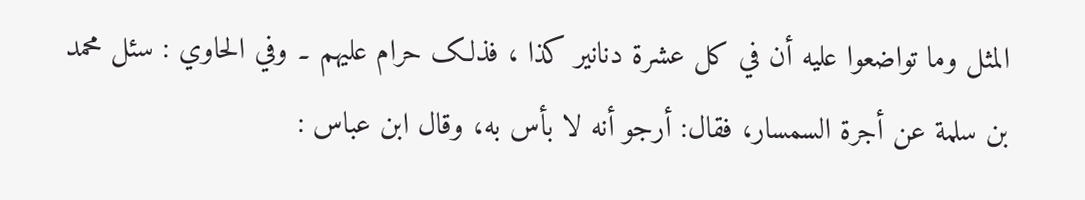المثل وما تواضعوا علیه أن في کل عشرة دنانیر کذا ، فذلک حرام علیهم ۔ وفي الحاوي : سئل محمد بن سلمة عن أجرة السمسار، فقال: أرجو أنه لا بأس به، وقال ابن عباس :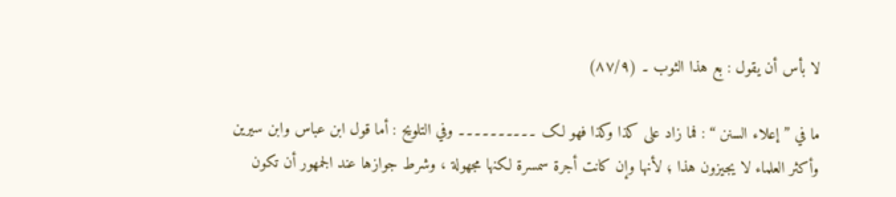لا بأس أن یقول : بع هذا الثوب ۔ (۸۷/۹)

ما في ” إعلاء السنن “ : فما زاد علی کذا وکذا فهو لک ۔۔۔۔۔۔۔۔۔۔ وفي التلویح : أما قول ابن عباس وابن سیرین وأکثر العلماء لا یجیزون هذا ؛ لأنها وإن کانت أجرة سمسرة لکنها مجهولة ، وشرط جوازها عند الجمهور أن تکون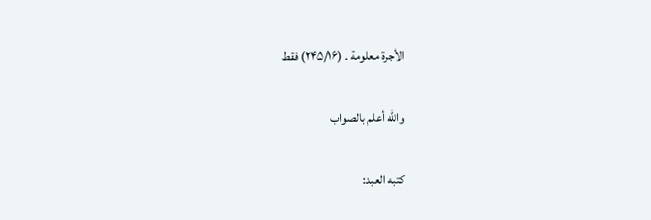الأجرة معلومة ۔ (۲۴۵/۱۶) فقط

والله أعلم بالصواب

کتبه العبد: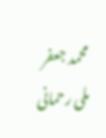محمد جعفر ملی رحمانی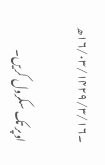۔۱۶/۰۳/۱۴۲۹/۳/۱۶ھ

اوپر تک سکرول کریں۔